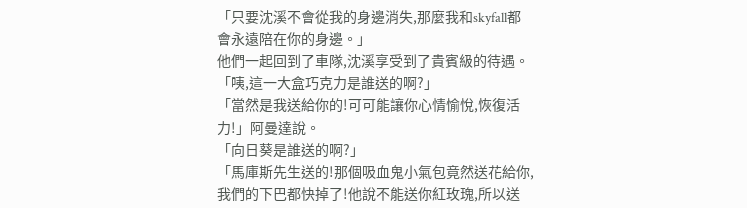「只要沈溪不會從我的身邊消失,那麼我和skyfall都會永遠陪在你的身邊。」
他們一起回到了車隊,沈溪享受到了貴賓級的待遇。
「咦,這一大盒巧克力是誰送的啊?」
「當然是我送給你的!可可能讓你心情愉悅,恢復活力!」阿曼達說。
「向日葵是誰送的啊?」
「馬庫斯先生送的!那個吸血鬼小氣包竟然送花給你,我們的下巴都快掉了!他說不能送你紅玫瑰,所以送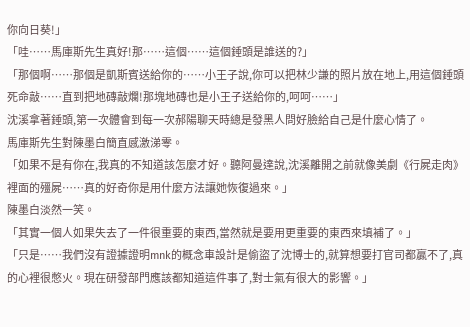你向日葵!」
「哇……馬庫斯先生真好!那……這個……這個錘頭是誰送的?」
「那個啊……那個是凱斯賓送給你的……小王子說,你可以把林少謙的照片放在地上,用這個錘頭死命敲……直到把地磚敲爛!那塊地磚也是小王子送給你的,呵呵……」
沈溪拿著錘頭,第一次體會到每一次郝陽聊天時總是發黑人問好臉給自己是什麼心情了。
馬庫斯先生對陳墨白簡直感激涕零。
「如果不是有你在,我真的不知道該怎麼才好。聽阿曼達說,沈溪離開之前就像美劇《行屍走肉》裡面的殭屍……真的好奇你是用什麼方法讓她恢復過來。」
陳墨白淡然一笑。
「其實一個人如果失去了一件很重要的東西,當然就是要用更重要的東西來填補了。」
「只是……我們沒有證據證明mnk的概念車設計是偷盜了沈博士的,就算想要打官司都贏不了,真的心裡很憋火。現在研發部門應該都知道這件事了,對士氣有很大的影響。」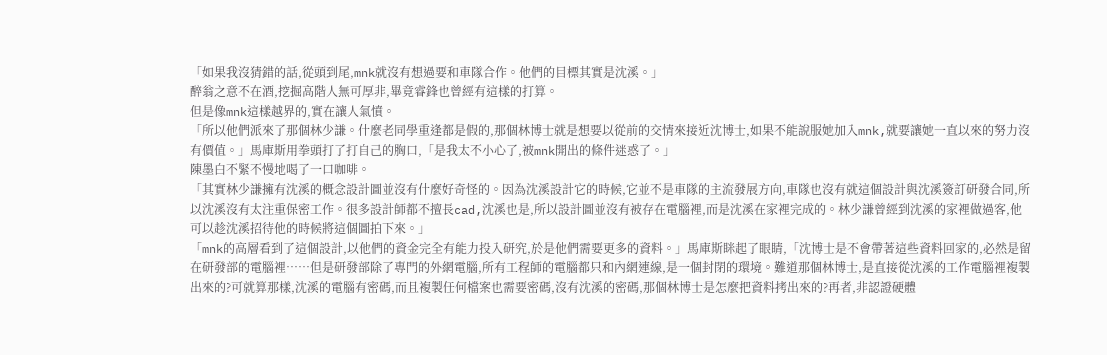「如果我沒猜錯的話,從頭到尾,mnk就沒有想過要和車隊合作。他們的目標其實是沈溪。」
醉翁之意不在酒,挖掘高階人無可厚非,畢竟睿鋒也曾經有這樣的打算。
但是像mnk這樣越界的,實在讓人氣憤。
「所以他們派來了那個林少謙。什麼老同學重逢都是假的,那個林博士就是想要以從前的交情來接近沈博士,如果不能說服她加入mnk,就要讓她一直以來的努力沒有價值。」馬庫斯用拳頭打了打自己的胸口,「是我太不小心了,被mnk開出的條件迷惑了。」
陳墨白不緊不慢地喝了一口咖啡。
「其實林少謙擁有沈溪的概念設計圖並沒有什麼好奇怪的。因為沈溪設計它的時候,它並不是車隊的主流發展方向,車隊也沒有就這個設計與沈溪簽訂研發合同,所以沈溪沒有太注重保密工作。很多設計師都不擅長cad,沈溪也是,所以設計圖並沒有被存在電腦裡,而是沈溪在家裡完成的。林少謙曾經到沈溪的家裡做過客,他可以趁沈溪招待他的時候將這個圖拍下來。」
「mnk的高層看到了這個設計,以他們的資金完全有能力投入研究,於是他們需要更多的資料。」馬庫斯眯起了眼睛,「沈博士是不會帶著這些資料回家的,必然是留在研發部的電腦裡……但是研發部除了專門的外網電腦,所有工程師的電腦都只和內網連線,是一個封閉的環境。難道那個林博士,是直接從沈溪的工作電腦裡複製出來的?可就算那樣,沈溪的電腦有密碼,而且複製任何檔案也需要密碼,沒有沈溪的密碼,那個林博士是怎麼把資料拷出來的?再者,非認證硬體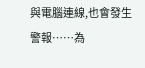與電腦連線,也會發生警報……為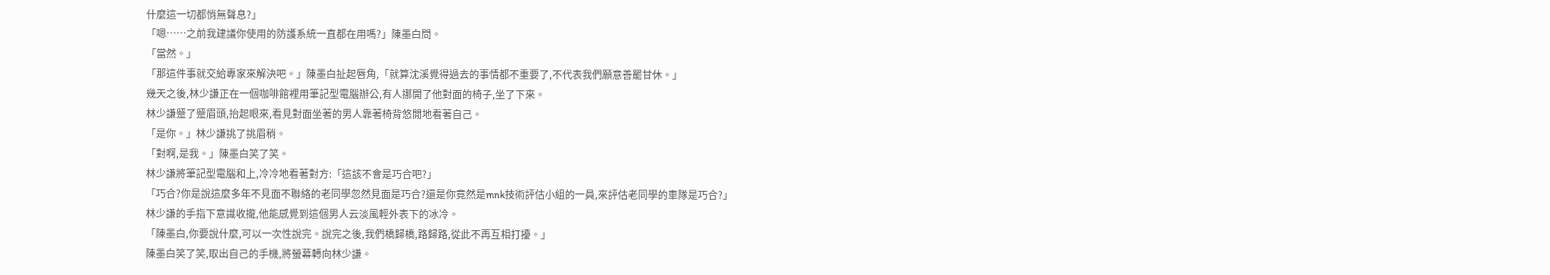什麼這一切都悄無聲息?」
「嗯……之前我建議你使用的防護系統一直都在用嗎?」陳墨白問。
「當然。」
「那這件事就交給專家來解決吧。」陳墨白扯起唇角,「就算沈溪覺得過去的事情都不重要了,不代表我們願意善罷甘休。」
幾天之後,林少謙正在一個咖啡館裡用筆記型電腦辦公,有人挪開了他對面的椅子,坐了下來。
林少謙蹙了蹙眉頭,抬起眼來,看見對面坐著的男人靠著椅背悠閒地看著自己。
「是你。」林少謙挑了挑眉稍。
「對啊,是我。」陳墨白笑了笑。
林少謙將筆記型電腦和上,冷冷地看著對方:「這該不會是巧合吧?」
「巧合?你是說這麼多年不見面不聯絡的老同學忽然見面是巧合?還是你竟然是mnk技術評估小組的一員,來評估老同學的車隊是巧合?」
林少謙的手指下意識收攏,他能感覺到這個男人云淡風輕外表下的冰冷。
「陳墨白,你要說什麼,可以一次性說完。說完之後,我們橋歸橋,路歸路,從此不再互相打擾。」
陳墨白笑了笑,取出自己的手機,將螢幕轉向林少謙。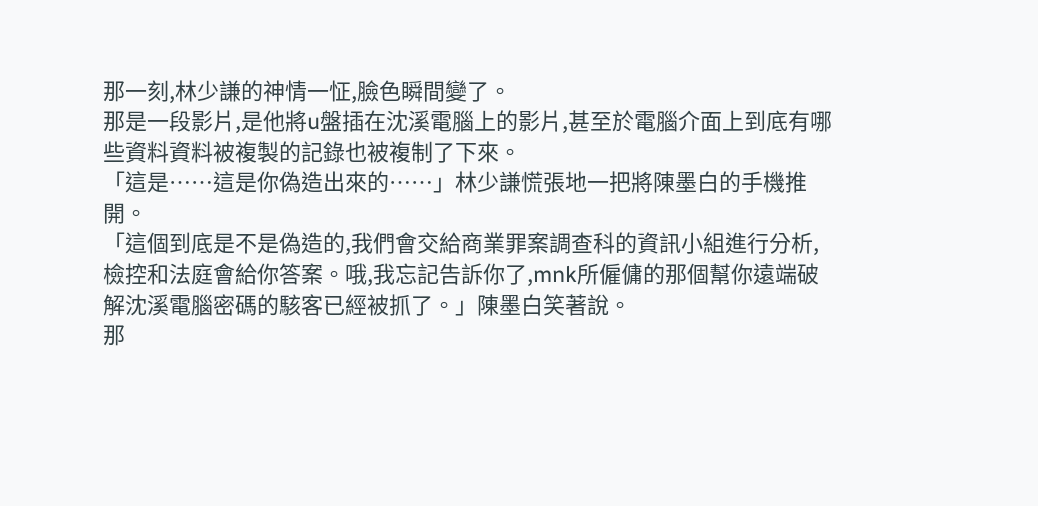那一刻,林少謙的神情一怔,臉色瞬間變了。
那是一段影片,是他將u盤插在沈溪電腦上的影片,甚至於電腦介面上到底有哪些資料資料被複製的記錄也被複制了下來。
「這是……這是你偽造出來的……」林少謙慌張地一把將陳墨白的手機推開。
「這個到底是不是偽造的,我們會交給商業罪案調查科的資訊小組進行分析,檢控和法庭會給你答案。哦,我忘記告訴你了,mnk所僱傭的那個幫你遠端破解沈溪電腦密碼的駭客已經被抓了。」陳墨白笑著說。
那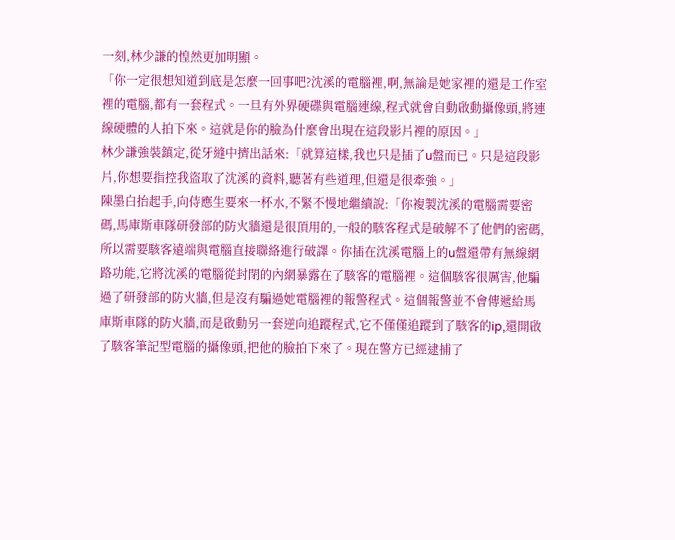一刻,林少謙的惶然更加明顯。
「你一定很想知道到底是怎麼一回事吧?沈溪的電腦裡,啊,無論是她家裡的還是工作室裡的電腦,都有一套程式。一旦有外界硬碟與電腦連線,程式就會自動啟動攝像頭,將連線硬體的人拍下來。這就是你的臉為什麼會出現在這段影片裡的原因。」
林少謙強裝鎮定,從牙縫中擠出話來:「就算這樣,我也只是插了u盤而已。只是這段影片,你想要指控我盜取了沈溪的資料,聽著有些道理,但還是很牽強。」
陳墨白抬起手,向侍應生要來一杯水,不緊不慢地繼續說:「你複製沈溪的電腦需要密碼,馬庫斯車隊研發部的防火牆還是很頂用的,一般的駭客程式是破解不了他們的密碼,所以需要駭客遠端與電腦直接聯絡進行破譯。你插在沈溪電腦上的u盤還帶有無線網路功能,它將沈溪的電腦從封閉的內網暴露在了駭客的電腦裡。這個駭客很厲害,他騙過了研發部的防火牆,但是沒有騙過她電腦裡的報警程式。這個報警並不會傳遞給馬庫斯車隊的防火牆,而是啟動另一套逆向追蹤程式,它不僅僅追蹤到了駭客的ip,還開啟了駭客筆記型電腦的攝像頭,把他的臉拍下來了。現在警方已經逮捕了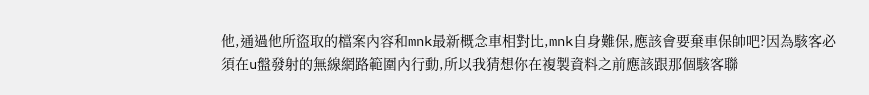他,通過他所盜取的檔案內容和mnk最新概念車相對比,mnk自身難保,應該會要棄車保帥吧?因為駭客必須在u盤發射的無線網路範圍內行動,所以我猜想你在複製資料之前應該跟那個駭客聯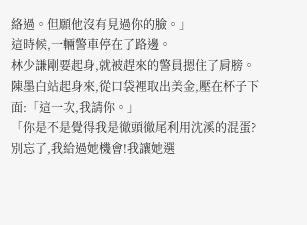絡過。但願他沒有見過你的臉。」
這時候,一輛警車停在了路邊。
林少謙剛要起身,就被趕來的警員摁住了肩膀。
陳墨白站起身來,從口袋裡取出美金,壓在杯子下面:「這一次,我請你。」
「你是不是覺得我是徹頭徹尾利用沈溪的混蛋?別忘了,我給過她機會!我讓她選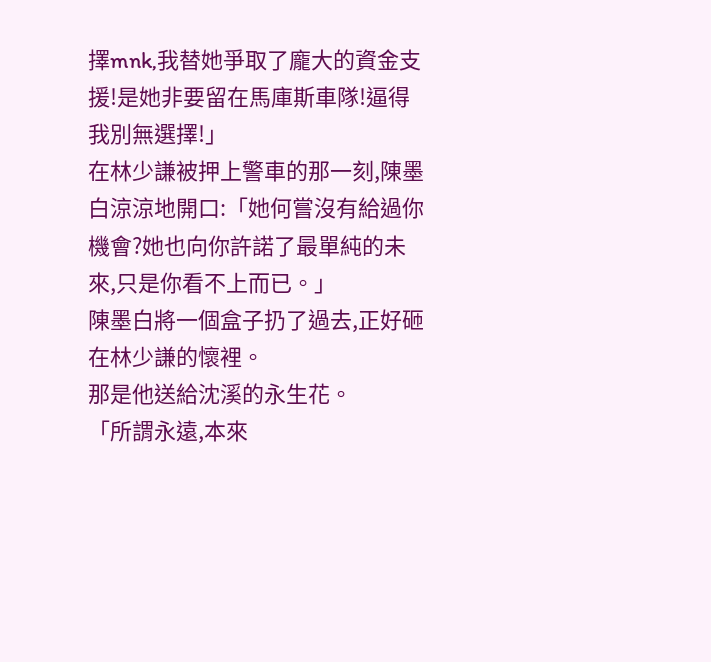擇mnk,我替她爭取了龐大的資金支援!是她非要留在馬庫斯車隊!逼得我別無選擇!」
在林少謙被押上警車的那一刻,陳墨白涼涼地開口:「她何嘗沒有給過你機會?她也向你許諾了最單純的未來,只是你看不上而已。」
陳墨白將一個盒子扔了過去,正好砸在林少謙的懷裡。
那是他送給沈溪的永生花。
「所謂永遠,本來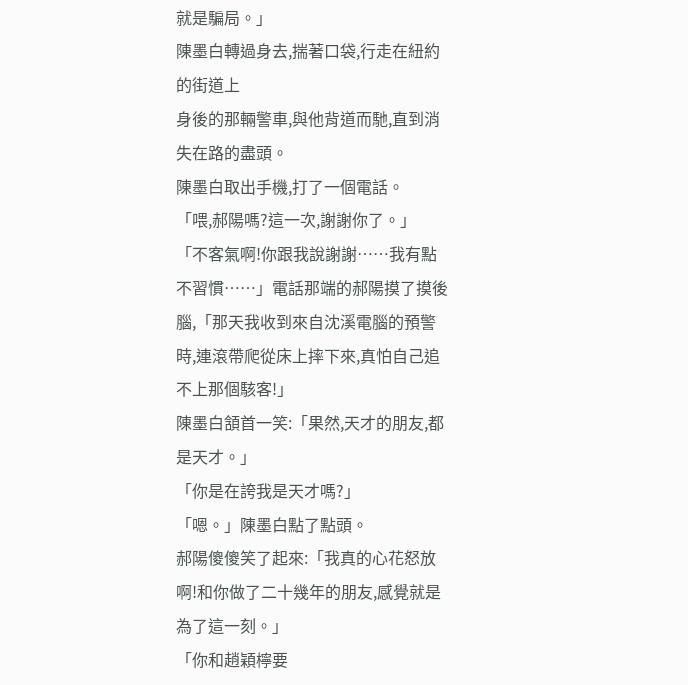就是騙局。」
陳墨白轉過身去,揣著口袋,行走在紐約的街道上
身後的那輛警車,與他背道而馳,直到消失在路的盡頭。
陳墨白取出手機,打了一個電話。
「喂,郝陽嗎?這一次,謝謝你了。」
「不客氣啊!你跟我說謝謝……我有點不習慣……」電話那端的郝陽摸了摸後腦,「那天我收到來自沈溪電腦的預警時,連滾帶爬從床上摔下來,真怕自己追不上那個駭客!」
陳墨白頷首一笑:「果然,天才的朋友,都是天才。」
「你是在誇我是天才嗎?」
「嗯。」陳墨白點了點頭。
郝陽傻傻笑了起來:「我真的心花怒放啊!和你做了二十幾年的朋友,感覺就是為了這一刻。」
「你和趙穎檸要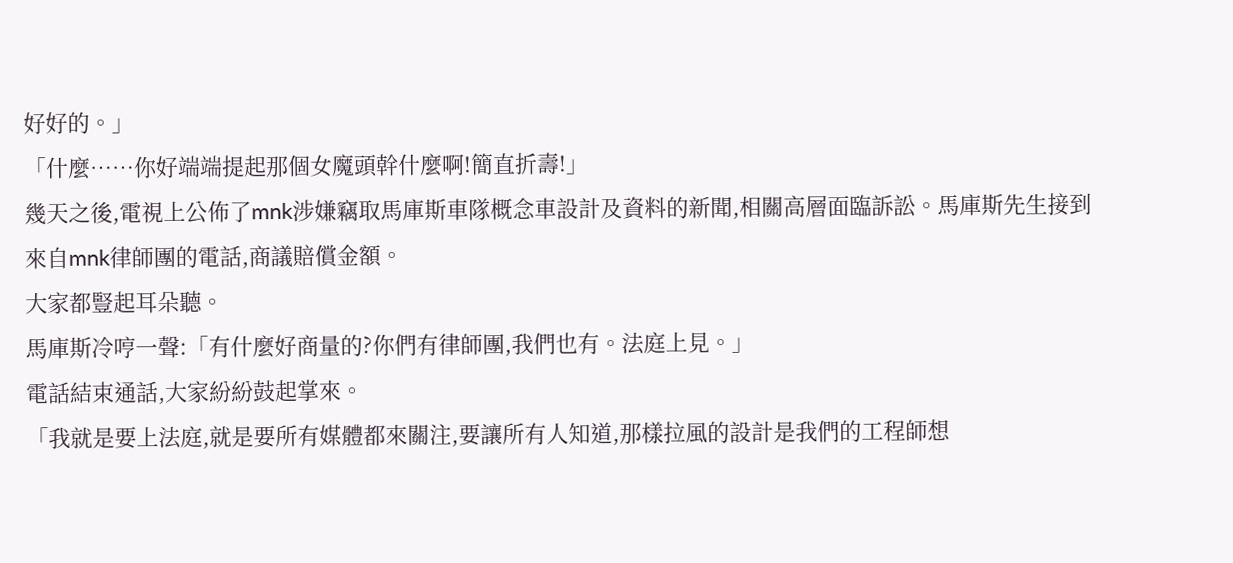好好的。」
「什麼……你好端端提起那個女魔頭幹什麼啊!簡直折壽!」
幾天之後,電視上公佈了mnk涉嫌竊取馬庫斯車隊概念車設計及資料的新聞,相關高層面臨訴訟。馬庫斯先生接到來自mnk律師團的電話,商議賠償金額。
大家都豎起耳朵聽。
馬庫斯冷哼一聲:「有什麼好商量的?你們有律師團,我們也有。法庭上見。」
電話結束通話,大家紛紛鼓起掌來。
「我就是要上法庭,就是要所有媒體都來關注,要讓所有人知道,那樣拉風的設計是我們的工程師想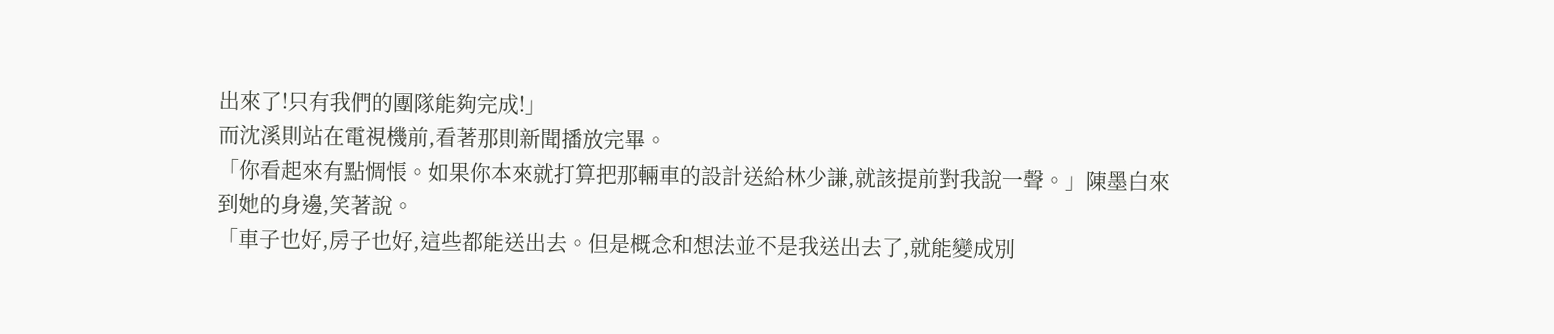出來了!只有我們的團隊能夠完成!」
而沈溪則站在電視機前,看著那則新聞播放完畢。
「你看起來有點惆悵。如果你本來就打算把那輛車的設計送給林少謙,就該提前對我說一聲。」陳墨白來到她的身邊,笑著說。
「車子也好,房子也好,這些都能送出去。但是概念和想法並不是我送出去了,就能變成別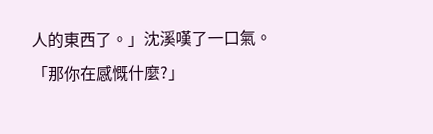人的東西了。」沈溪嘆了一口氣。
「那你在感慨什麼?」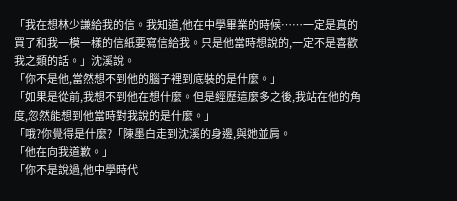「我在想林少謙給我的信。我知道,他在中學畢業的時候……一定是真的買了和我一模一樣的信紙要寫信給我。只是他當時想說的,一定不是喜歡我之類的話。」沈溪說。
「你不是他,當然想不到他的腦子裡到底裝的是什麼。」
「如果是從前,我想不到他在想什麼。但是經歷這麼多之後,我站在他的角度,忽然能想到他當時對我說的是什麼。」
「哦?你覺得是什麼?「陳墨白走到沈溪的身邊,與她並肩。
「他在向我道歉。」
「你不是說過,他中學時代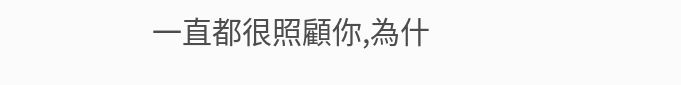一直都很照顧你,為什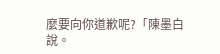麼要向你道歉呢?「陳墨白說。